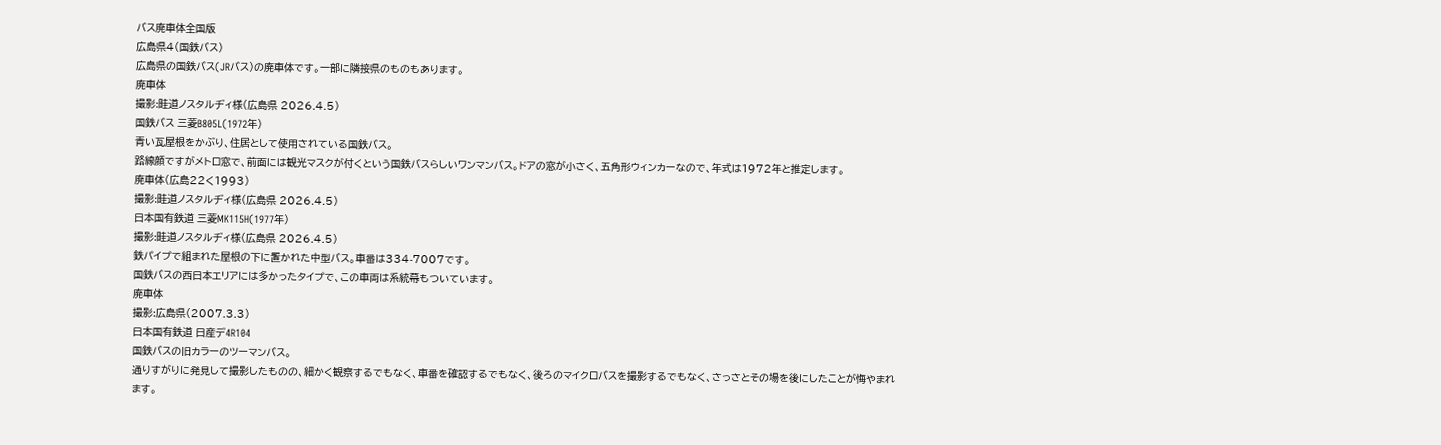バス廃車体全国版
広島県4(国鉄バス)
広島県の国鉄バス(JRバス)の廃車体です。一部に隣接県のものもあります。
廃車体
撮影:畦道ノスタルヂィ様(広島県 2026.4.5)
国鉄バス 三菱B805L(1972年)
青い瓦屋根をかぶり、住居として使用されている国鉄バス。
路線顔ですがメトロ窓で、前面には観光マスクが付くという国鉄バスらしいワンマンバス。ドアの窓が小さく、五角形ウィンカーなので、年式は1972年と推定します。
廃車体(広島22く1993)
撮影:畦道ノスタルヂィ様(広島県 2026.4.5)
日本国有鉄道 三菱MK115H(1977年)
撮影:畦道ノスタルヂィ様(広島県 2026.4.5)
鉄パイプで組まれた屋根の下に置かれた中型バス。車番は334-7007です。
国鉄バスの西日本エリアには多かったタイプで、この車両は系統幕もついています。
廃車体
撮影:広島県(2007.3.3)
日本国有鉄道 日産デ4R104
国鉄バスの旧カラーのツーマンバス。
通りすがりに発見して撮影したものの、細かく観察するでもなく、車番を確認するでもなく、後ろのマイクロバスを撮影するでもなく、さっさとその場を後にしたことが悔やまれます。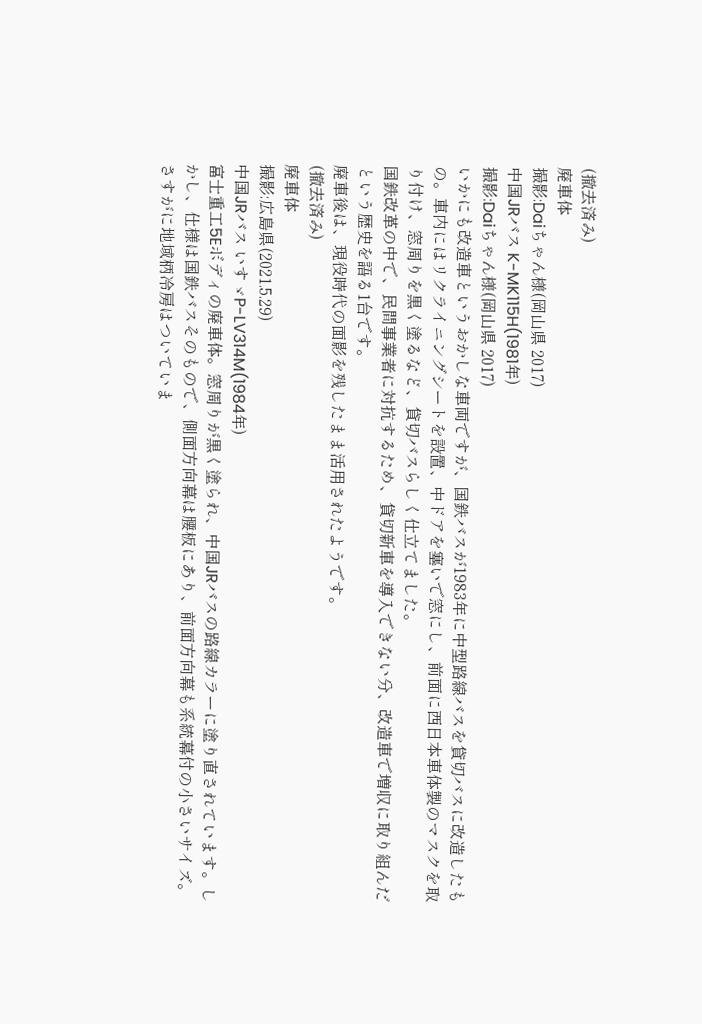(撤去済み)
廃車体
撮影:Daiちゃん様(岡山県 2017)
中国JRバス K-MK115H(1981年)
撮影:Daiちゃん様(岡山県 2017)
いかにも改造車というおかしな車両ですが、国鉄バスが1983年に中型路線バスを貸切バスに改造したもの。車内にはリクライニングシートを設置、中ドアを塞いで窓にし、前面に西日本車体製のマスクを取り付け、窓周りを黒く塗るなど、貸切バスらしく仕立てました。
国鉄改革の中で、民間事業者に対抗するため、貸切新車を導入できない分、改造車で増収に取り組んだという歴史を語る1台です。
廃車後は、現役時代の面影を残したまま活用されたようです。
(撤去済み)
廃車体
撮影:広島県(2021.5.29)
中国JRバス いすゞP-LV314M(1984年)
富士重工5Eボディの廃車体。窓周りが黒く塗られ、中国JRバスの路線カラーに塗り直されています。しかし、仕様は国鉄バスそのもので、側面方向幕は腰板にあり、前面方向幕も系統幕付の小さいサイズ。さすがに地域柄冷房はついていま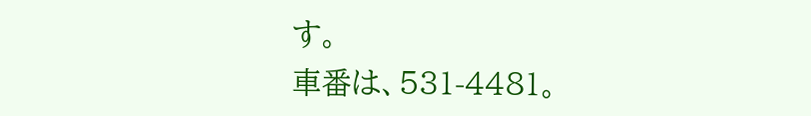す。
車番は、531-4481。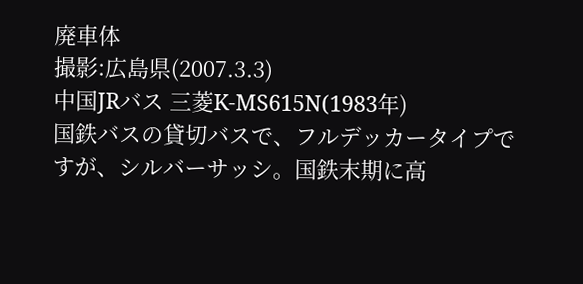廃車体
撮影:広島県(2007.3.3)
中国JRバス 三菱K-MS615N(1983年)
国鉄バスの貸切バスで、フルデッカータイプですが、シルバーサッシ。国鉄末期に高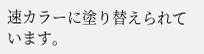速カラーに塗り替えられています。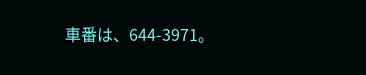車番は、644-3971。